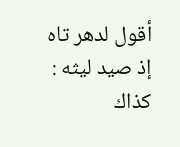أقول لدهر تاه إذ صيد ليثه :
كذاك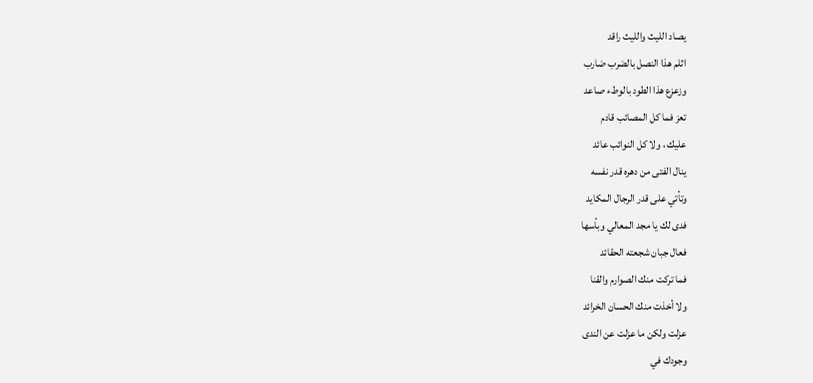يصاد الليث والليث راقد
اثلم هذا النصل بالضرب ضارب
وزعزع هذا الطود بالوطء صاعد
تعز فما كل المصائب قادم
عليك ، ولا كل النوائب عائد
ينال الفتى من دهره قدر نفسه
وتأتي على قدر الرجال المكايد
فدى لك يا مجد المعالي وبأسها
فعال جبان شجعته الحقائد
فما تركت منك الصوارم والقنا
ولا أخذت منك الحسان الخرائد
عزلت ولكن ما عزلت عن الندى
وجودك في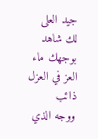جيد العلى لك شاهد
بوجهك ماء العز في العزل ذائب
ووجه الذي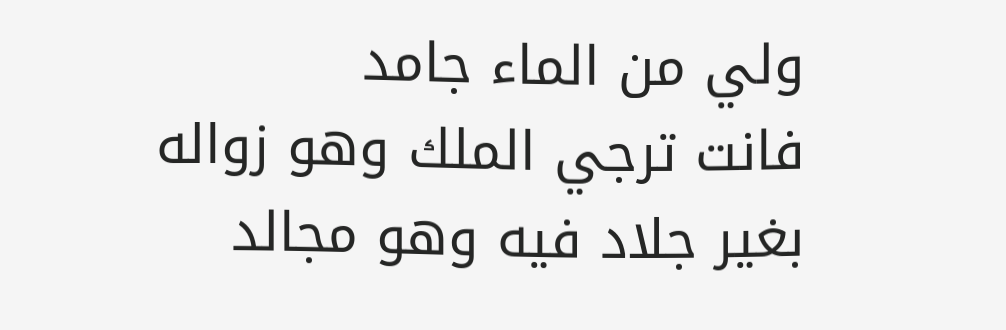ولي من الماء جامد
فانت ترجي الملك وهو زواله
بغير جلاد فيه وهو مجالد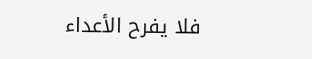فلا يفرح الأعداء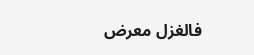فالغزل معرض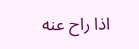اذا راح عنه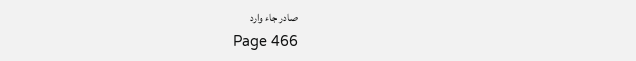صادر جاء وارد
Page 466